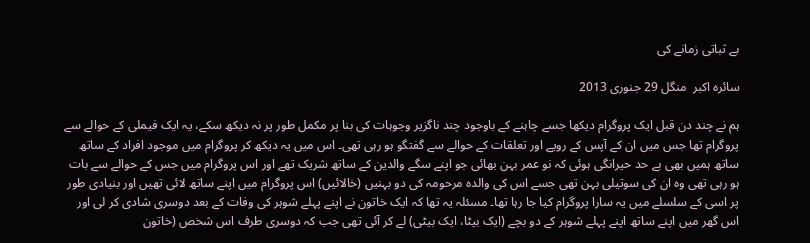بے ثباتی زمانے کی

سائرہ اکبر  منگل 29 جنوری 2013

ہم نے چند دن قبل ایک پروگرام دیکھا جسے چاہنے کے باوجود چند ناگزیر وجوہات کی بنا پر مکمل طور پر نہ دیکھ سکے، یہ ایک فیملی کے حوالے سے پروگرام تھا جس میں ان کے آپس کے رویے اور تعلقات کے حوالے سے گفتگو ہو رہی تھی۔ اس میں یہ دیکھ کر پروگرام میں موجود افراد کے ساتھ ساتھ ہمیں بھی بے حد حیرانگی ہوئی کہ نو عمر بہن بھائی جو اپنے سگے والدین کے ساتھ شریک تھے اور اس پروگرام میں جس کے حوالے سے بات ہو رہی تھی وہ ان کی سوتیلی بہن تھی جسے اس کی والدہ مرحومہ کی دو بہنیں (خالائیں) اس پروگرام میں اپنے ساتھ لائی تھیں اور بنیادی طور پر اسی کے سلسلے میں یہ سارا پروگرام کیا جا رہا تھا۔ مسئلہ یہ تھا کہ ایک خاتون نے اپنے پہلے شوہر کی وفات کے بعد دوسری شادی کر لی اور اس گھر میں اپنے ساتھ اپنے پہلے شوہر کے دو بچے (ایک بیٹا، ایک بیٹی) لے کر آئی تھی جب کہ دوسری طرف اس شخص (خاتون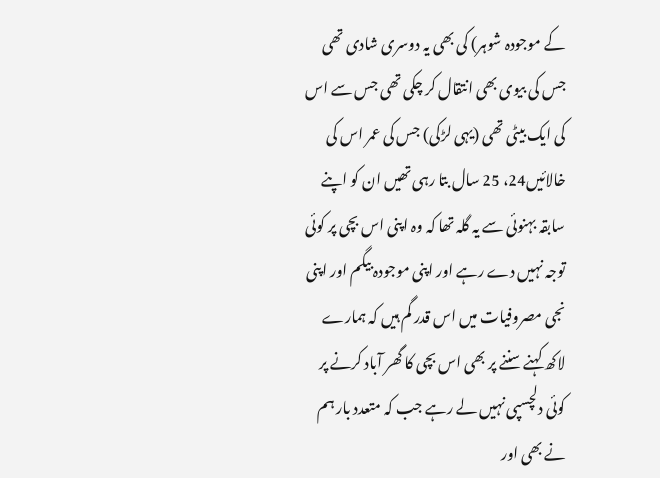کے موجودہ شوہر) کی بھی یہ دوسری شادی تھی جس کی بیوی بھی انتقال کر چکی تھی جس سے اس کی ایک بیٹی تھی (یہی لڑکی) جس کی عمر اس کی خالائیں24، 25 سال بتا رہی تھیں ان کو اپنے سابقہ بہنوئی سے یہ گلہ تھا کہ وہ اپنی اس بچی پر کوئی توجہ نہیں دے رہے اور اپنی موجودہ بیگم اور اپنی نجی مصروفیات میں اس قدر گم ہیں کہ ہمارے لاکھ کہنے سننے پر بھی اس بچی کا گھر آباد کرنے پر کوئی دلچسپی نہیں لے رہے جب کہ متعدد بار ہم نے بھی اور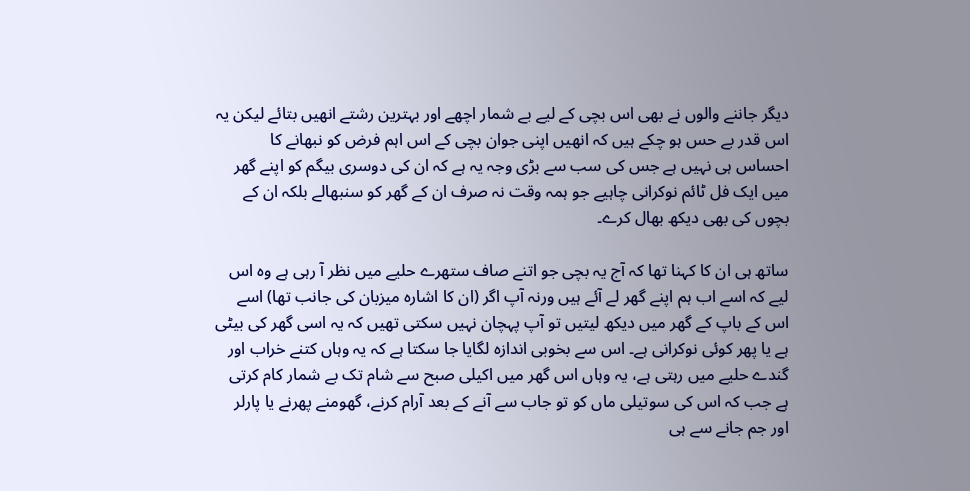دیگر جاننے والوں نے بھی اس بچی کے لیے بے شمار اچھے اور بہترین رشتے انھیں بتائے لیکن یہ اس قدر بے حس ہو چکے ہیں کہ انھیں اپنی جوان بچی کے اس اہم فرض کو نبھانے کا احساس ہی نہیں ہے جس کی سب سے بڑی وجہ یہ ہے کہ ان کی دوسری بیگم کو اپنے گھر میں ایک فل ٹائم نوکرانی چاہیے جو ہمہ وقت نہ صرف ان کے گھر کو سنبھالے بلکہ ان کے بچوں کی بھی دیکھ بھال کرے۔

ساتھ ہی ان کا کہنا تھا کہ آج یہ بچی جو اتنے صاف ستھرے حلیے میں نظر آ رہی ہے وہ اس لیے کہ اسے اب ہم اپنے گھر لے آئے ہیں ورنہ آپ اگر (ان کا اشارہ میزبان کی جانب تھا) اسے اس کے باپ کے گھر میں دیکھ لیتیں تو آپ پہچان نہیں سکتی تھیں کہ یہ اسی گھر کی بیٹی ہے یا پھر کوئی نوکرانی ہے۔ اس سے بخوبی اندازہ لگایا جا سکتا ہے کہ یہ وہاں کتنے خراب اور گندے حلیے میں رہتی ہے، یہ وہاں اس گھر میں اکیلی صبح سے شام تک بے شمار کام کرتی ہے جب کہ اس کی سوتیلی ماں کو تو جاب سے آنے کے بعد آرام کرنے، گھومنے پھرنے یا پارلر اور جم جانے سے ہی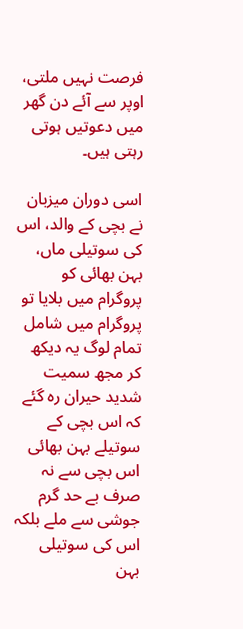فرصت نہیں ملتی، اوپر سے آئے دن گھر میں دعوتیں ہوتی رہتی ہیں۔

اسی دوران میزبان نے بچی کے والد، اس کی سوتیلی ماں، بہن بھائی کو پروگرام میں بلایا تو پروگرام میں شامل تمام لوگ یہ دیکھ کر مجھ سمیت شدید حیران رہ گئے کہ اس بچی کے سوتیلے بہن بھائی اس بچی سے نہ صرف بے حد گرم جوشی سے ملے بلکہ اس کی سوتیلی بہن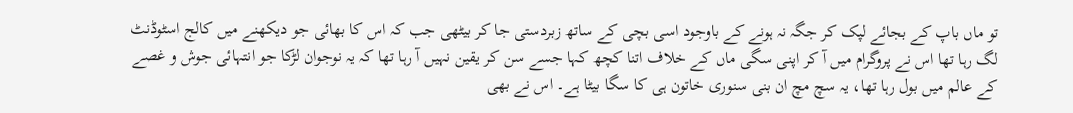تو ماں باپ کے بجائے لپک کر جگہ نہ ہونے کے باوجود اسی بچی کے ساتھ زبردستی جا کر بیٹھی جب کہ اس کا بھائی جو دیکھنے میں کالج اسٹوڈنٹ لگ رہا تھا اس نے پروگرام میں آ کر اپنی سگی ماں کے خلاف اتنا کچھ کہا جسے سن کر یقین نہیں آ رہا تھا کہ یہ نوجوان لڑکا جو انتہائی جوش و غصے کے عالم میں بول رہا تھا، یہ سچ مچ ان بنی سنوری خاتون ہی کا سگا بیٹا ہے۔ اس نے بھی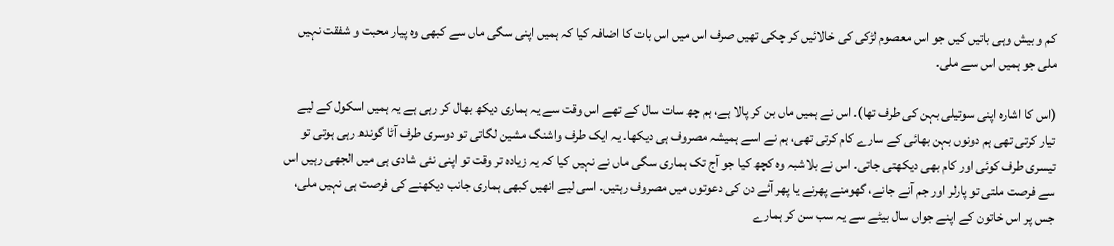کم و بیش وہی باتیں کیں جو اس معصوم لڑکی کی خالائیں کر چکی تھیں صرف اس میں اس بات کا اضافہ کیا کہ ہمیں اپنی سگی ماں سے کبھی وہ پیار محبت و شفقت نہیں ملی جو ہمیں اس سے ملی۔

(اس کا اشارہ اپنی سوتیلی بہن کی طرف تھا)۔ اس نے ہمیں ماں بن کر پالا ہے، ہم چھ سات سال کے تھے اس وقت سے یہ ہماری دیکھ بھال کر رہی ہے یہ ہمیں اسکول کے لیے تیار کرتی تھی ہم دونوں بہن بھائی کے سارے کام کرتی تھی، ہم نے اسے ہمیشہ مصروف ہی دیکھا۔ یہ ایک طرف واشنگ مشین لگاتی تو دوسری طرف آٹا گوندھ رہی ہوتی تو تیسری طرف کوئی اور کام بھی دیکھتی جاتی۔ اس نے بلاشبہ وہ کچھ کیا جو آج تک ہماری سگی ماں نے نہیں کیا کہ یہ زیادہ تر وقت تو اپنی نئی شادی ہی میں الجھی رہیں اس سے فرصت ملتی تو پارلر اور جم آنے جانے، گھومنے پھرنے یا پھر آئے دن کی دعوتوں میں مصروف رہتیں۔ اسی لیے انھیں کبھی ہماری جانب دیکھنے کی فرصت ہی نہیں ملی، جس پر اس خاتون کے اپنے جواں سال بیٹے سے یہ سب سن کر ہمارے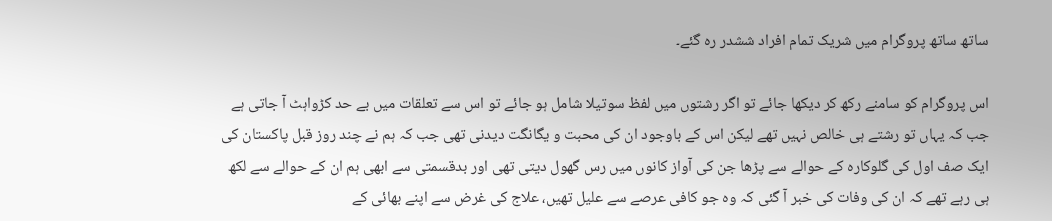ساتھ ساتھ پروگرام میں شریک تمام افراد ششدر رہ گئے۔

اس پروگرام کو سامنے رکھ کر دیکھا جائے تو اگر رشتوں میں لفظ سوتیلا شامل ہو جائے تو اس سے تعلقات میں بے حد کڑواہٹ آ جاتی ہے جب کہ یہاں تو رشتے ہی خالص نہیں تھے لیکن اس کے باوجود ان کی محبت و یگانگت دیدنی تھی جب کہ ہم نے چند روز قبل پاکستان کی ایک صف اول کی گلوکارہ کے حوالے سے پڑھا جن کی آواز کانوں میں رس گھول دیتی تھی اور بدقسمتی سے ابھی ہم ان کے حوالے سے لکھ ہی رہے تھے کہ ان کی وفات کی خبر آ گئی کہ وہ جو کافی عرصے سے علیل تھیں، علاج کی غرض سے اپنے بھائی کے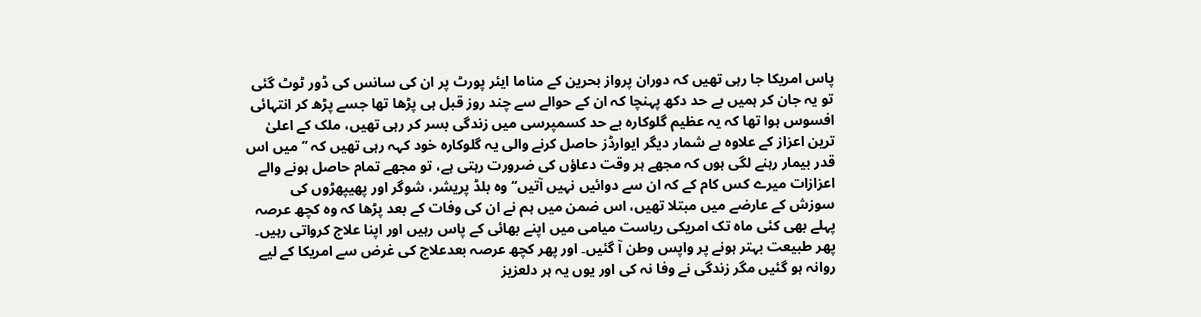پاس امریکا جا رہی تھیں کہ دوران پرواز بحرین کے مناما ایئر پورٹ پر ان کی سانس کی ڈور ٹوٹ گئی تو یہ جان کر ہمیں بے حد دکھ پہنچا کہ ان کے حوالے سے چند روز قبل ہی پڑھا تھا جسے پڑھ کر انتہائی افسوس ہوا تھا کہ یہ عظیم گلوکارہ بے حد کسمپرسی میں زندگی بسر کر رہی تھیں، ملک کے اعلیٰ ترین اعزاز کے علاوہ بے شمار دیگر ایوارڈز حاصل کرنے والی یہ گلوکارہ خود کہہ رہی تھیں کہ ’’میں اس قدر بیمار رہنے لگی ہوں کہ مجھے ہر وقت دعاؤں کی ضرورت رہتی ہے، تو مجھے تمام حاصل ہونے والے اعزازات میرے کس کام کے کہ ان سے دوائیں نہیں آتیں‘‘ وہ بلڈ پریشر، شوگر اور پھیپھڑوں کی سوزش کے عارضے میں مبتلا تھیں، اس ضمن میں ہم نے ان کی وفات کے بعد پڑھا کہ وہ کچھ عرصہ پہلے بھی کئی ماہ تک امریکی ریاست میامی میں اپنے بھائی کے پاس رہیں اور اپنا علاج کرواتی رہیں۔ پھر طبیعت بہتر ہونے پر واپس وطن آ گئیں۔ اور پھر کچھ عرصہ بعدعلاج کی غرض سے امریکا کے لیے روانہ ہو گئیں مگر زندگی نے وفا نہ کی اور یوں یہ ہر دلعزیز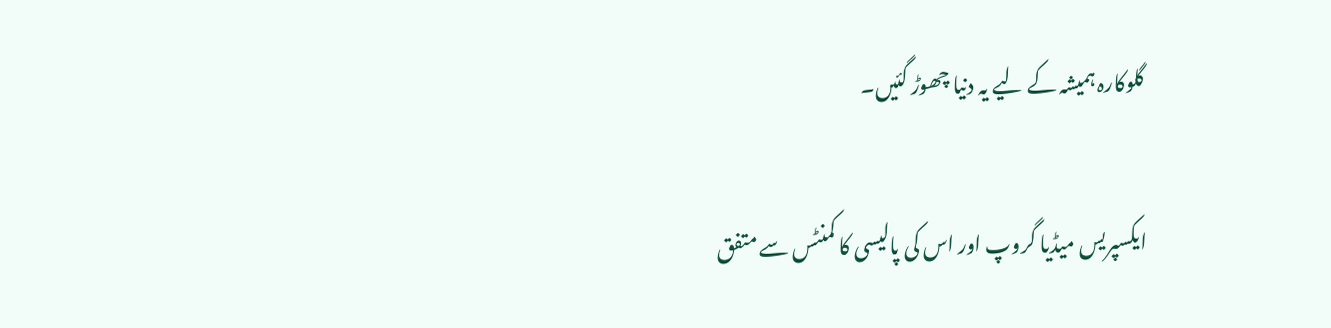گلوکارہ ہمیشہ کے لیے یہ دنیا چھوڑ گئیں۔

ایکسپریس میڈیا گروپ اور اس کی پالیسی کا کمنٹس سے متفق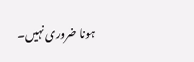ہونا ضروری نہیں۔